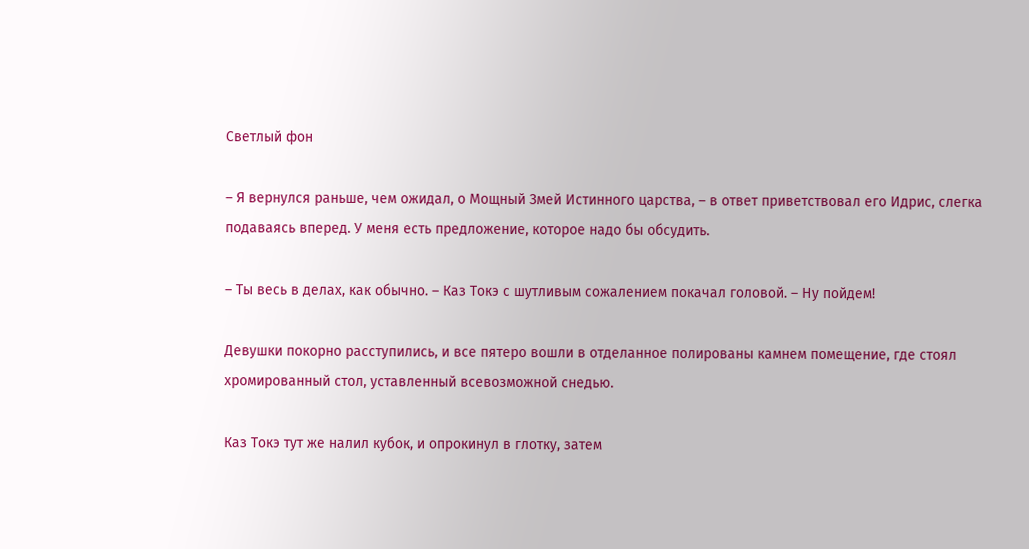Светлый фон

– Я вернулся раньше, чем ожидал, о Мощный Змей Истинного царства, – в ответ приветствовал его Идрис, слегка подаваясь вперед. У меня есть предложение, которое надо бы обсудить.

– Ты весь в делах, как обычно. – Каз Токэ с шутливым сожалением покачал головой. – Ну пойдем!

Девушки покорно расступились, и все пятеро вошли в отделанное полированы камнем помещение, где стоял хромированный стол, уставленный всевозможной снедью.

Каз Токэ тут же налил кубок, и опрокинул в глотку, затем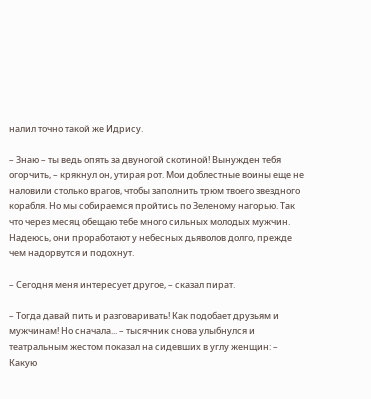налил точно такой же Идрису.

– Знаю – ты ведь опять за двуногой скотиной! Вынужден тебя огорчить, – крякнул он, утирая рот. Мои доблестные воины еще не наловили столько врагов, чтобы заполнить трюм твоего звездного корабля. Но мы собираемся пройтись по Зеленому нагорью. Так что через месяц обещаю тебе много сильных молодых мужчин. Надеюсь, они проработают у небесных дьяволов долго, прежде чем надорвутся и подохнут.

– Сегодня меня интересует другое, – сказал пират.

– Тогда давай пить и разговаривать! Как подобает друзьям и мужчинам! Но сначала... – тысячник снова улыбнулся и театральным жестом показал на сидевших в углу женщин: – Какую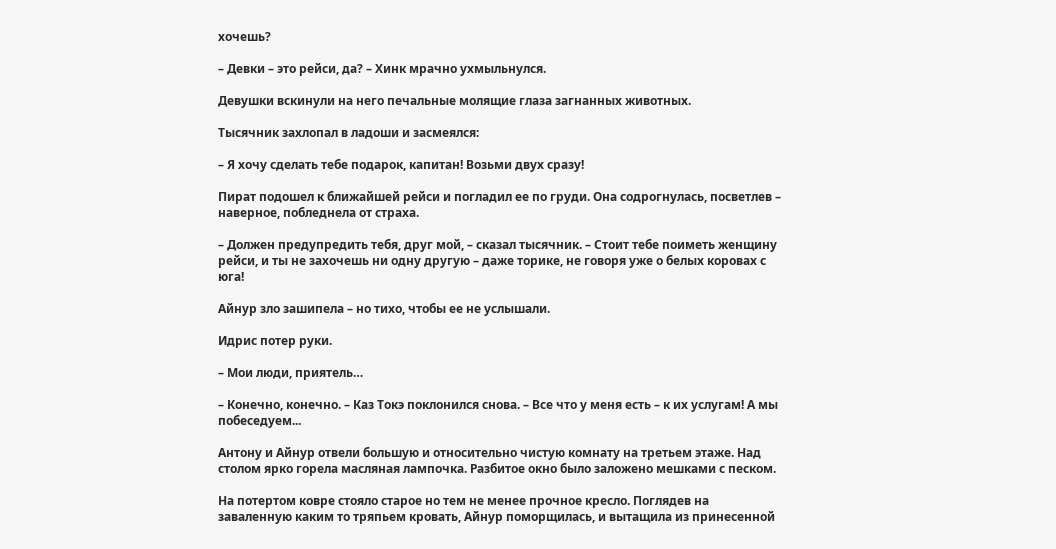хочешь?

– Девки – это рейси, да? – Хинк мрачно ухмыльнулся.

Девушки вскинули на него печальные молящие глаза загнанных животных.

Тысячник захлопал в ладоши и засмеялся:

– Я хочу сделать тебе подарок, капитан! Возьми двух сразу!

Пират подошел к ближайшей рейси и погладил ее по груди. Она содрогнулась, посветлев – наверное, побледнела от страха.

– Должен предупредить тебя, друг мой, – сказал тысячник. – Стоит тебе поиметь женщину рейси, и ты не захочешь ни одну другую – даже торике, не говоря уже о белых коровах с юга!

Айнур зло зашипела – но тихо, чтобы ее не услышали.

Идрис потер руки.

– Мои люди, приятель…

– Конечно, конечно. – Каз Токэ поклонился снова. – Все что у меня есть – к их услугам! А мы побеседуем...

Антону и Айнур отвели большую и относительно чистую комнату на третьем этаже. Над столом ярко горела масляная лампочка. Разбитое окно было заложено мешками с песком.

На потертом ковре стояло старое но тем не менее прочное кресло. Поглядев на заваленную каким то тряпьем кровать, Айнур поморщилась, и вытащила из принесенной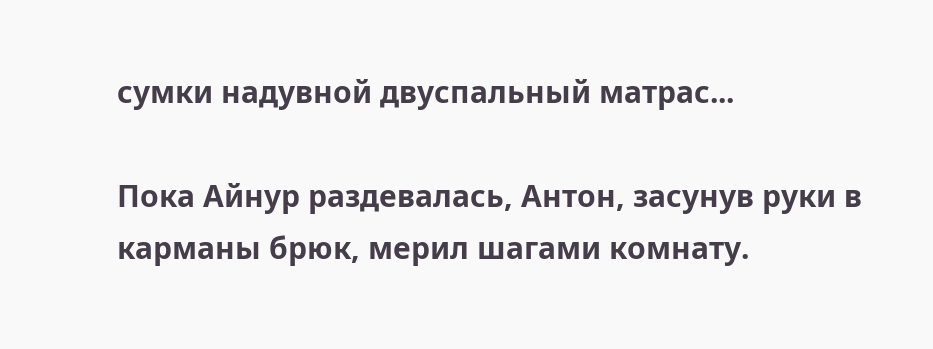сумки надувной двуспальный матрас...

Пока Айнур раздевалась, Антон, засунув руки в карманы брюк, мерил шагами комнату.